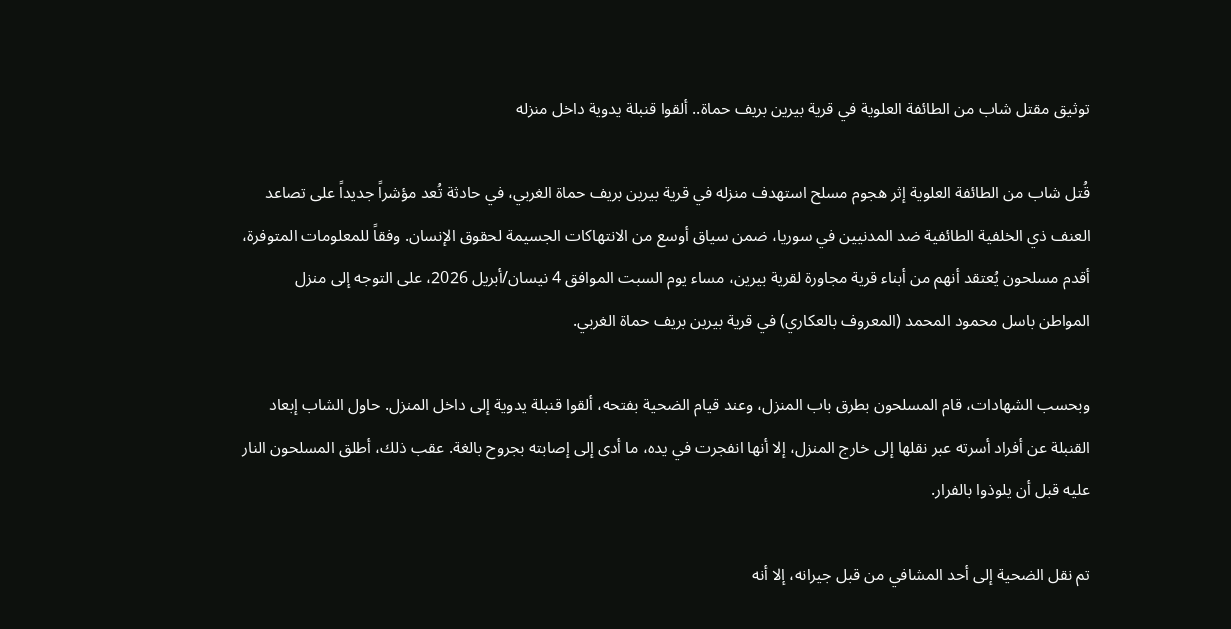توثيق مقتل شاب من الطائفة العلوية في قرية بيرين بريف حماة.. ألقوا قنبلة يدوية داخل منزله

قُتل شاب من الطائفة العلوية إثر هجوم مسلح استهدف منزله في قرية بيرين بريف حماة الغربي، في حادثة تُعد مؤشراً جديداً على تصاعد العنف ذي الخلفية الطائفية ضد المدنيين في سوريا، ضمن سياق أوسع من الانتهاكات الجسيمة لحقوق الإنسان. وفقاً للمعلومات المتوفرة، أقدم مسلحون يُعتقد أنهم من أبناء قرية مجاورة لقرية بيرين، مساء يوم السبت الموافق 4 نيسان/أبريل 2026، على التوجه إلى منزل المواطن باسل محمود المحمد (المعروف بالعكاري) في قرية بيرين بريف حماة الغربي.

وبحسب الشهادات، قام المسلحون بطرق باب المنزل، وعند قيام الضحية بفتحه، ألقوا قنبلة يدوية إلى داخل المنزل. حاول الشاب إبعاد القنبلة عن أفراد أسرته عبر نقلها إلى خارج المنزل، إلا أنها انفجرت في يده، ما أدى إلى إصابته بجروح بالغة. عقب ذلك، أطلق المسلحون النار عليه قبل أن يلوذوا بالفرار.

تم نقل الضحية إلى أحد المشافي من قبل جيرانه، إلا أنه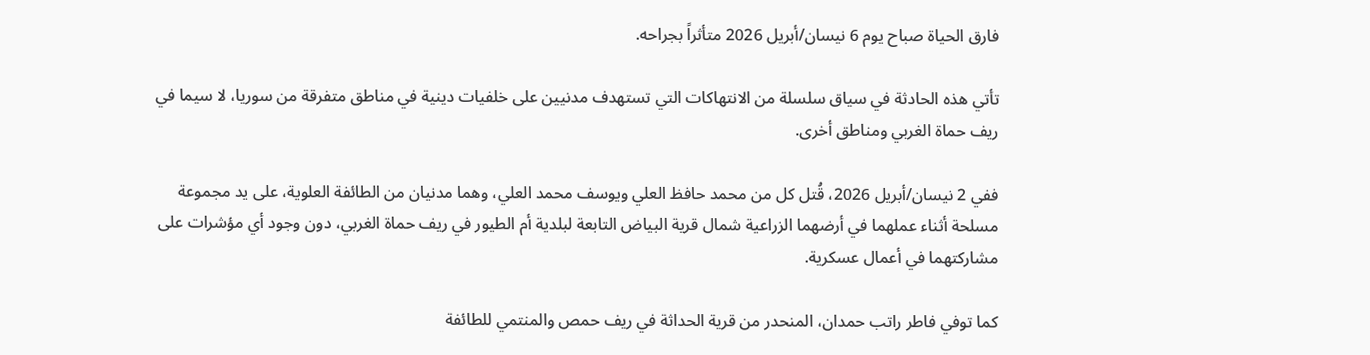فارق الحياة صباح يوم 6 نيسان/أبريل 2026 متأثراً بجراحه.

تأتي هذه الحادثة في سياق سلسلة من الانتهاكات التي تستهدف مدنيين على خلفيات دينية في مناطق متفرقة من سوريا، لا سيما في ريف حماة الغربي ومناطق أخرى.

ففي 2 نيسان/أبريل 2026، قُتل كل من محمد حافظ العلي ويوسف محمد العلي، وهما مدنيان من الطائفة العلوية، على يد مجموعة مسلحة أثناء عملهما في أرضهما الزراعية شمال قرية البياض التابعة لبلدية أم الطيور في ريف حماة الغربي، دون وجود أي مؤشرات على مشاركتهما في أعمال عسكرية.

كما توفي فاطر راتب حمدان، المنحدر من قرية الحداثة في ريف حمص والمنتمي للطائفة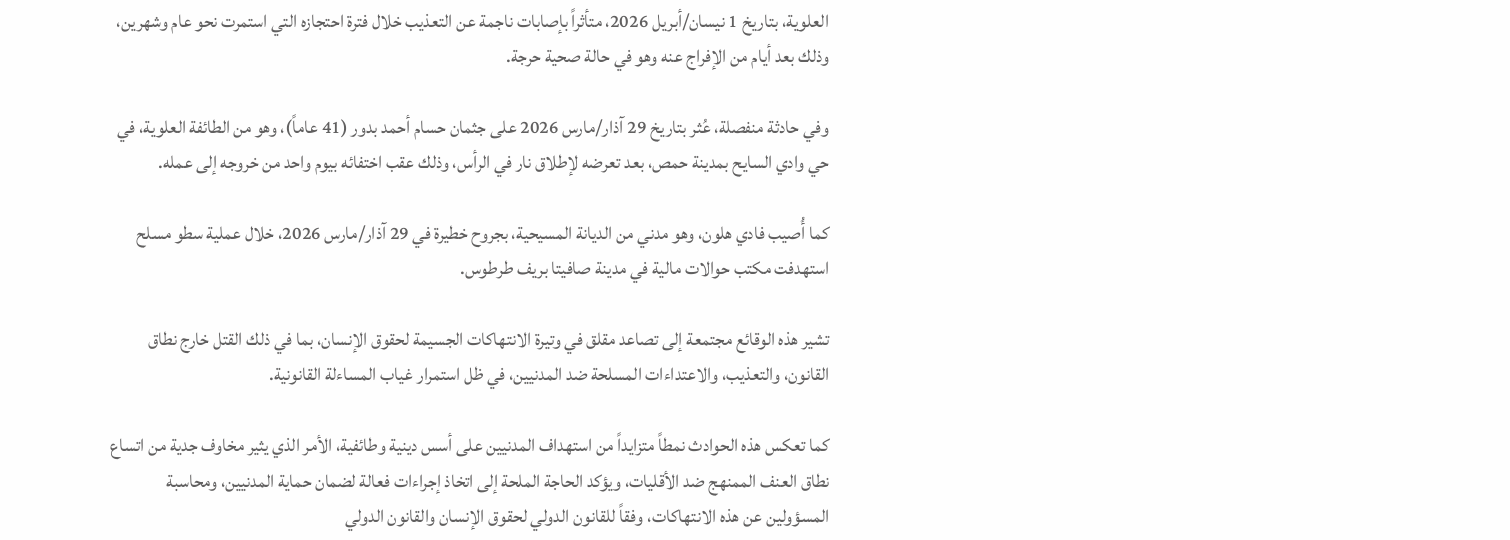العلوية، بتاريخ 1 نيسان/أبريل 2026، متأثراً بإصابات ناجمة عن التعذيب خلال فترة احتجازه التي استمرت نحو عام وشهرين، وذلك بعد أيام من الإفراج عنه وهو في حالة صحية حرجة.

وفي حادثة منفصلة، عُثر بتاريخ 29 آذار/مارس 2026 على جثمان حسام أحمد بدور (41 عاماً)، وهو من الطائفة العلوية، في حي وادي السايح بمدينة حمص، بعد تعرضه لإطلاق نار في الرأس، وذلك عقب اختفائه بيوم واحد من خروجه إلى عمله.

كما أُصيب فادي هلون، وهو مدني من الديانة المسيحية، بجروح خطيرة في 29 آذار/مارس 2026، خلال عملية سطو مسلح استهدفت مكتب حوالات مالية في مدينة صافيتا بريف طرطوس.

تشير هذه الوقائع مجتمعة إلى تصاعد مقلق في وتيرة الانتهاكات الجسيمة لحقوق الإنسان، بما في ذلك القتل خارج نطاق القانون، والتعذيب، والاعتداءات المسلحة ضد المدنيين، في ظل استمرار غياب المساءلة القانونية.

كما تعكس هذه الحوادث نمطاً متزايداً من استهداف المدنيين على أسس دينية وطائفية، الأمر الذي يثير مخاوف جدية من اتساع نطاق العنف الممنهج ضد الأقليات، ويؤكد الحاجة الملحة إلى اتخاذ إجراءات فعالة لضمان حماية المدنيين، ومحاسبة المسؤولين عن هذه الانتهاكات، وفقاً للقانون الدولي لحقوق الإنسان والقانون الدولي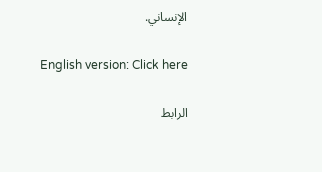الإنساني.

English version: Click here

الرابط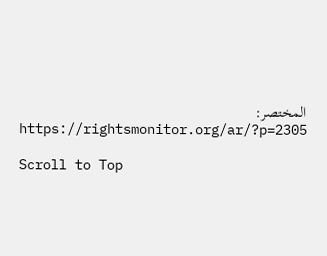المختصر: https://rightsmonitor.org/ar/?p=2305

Scroll to Top